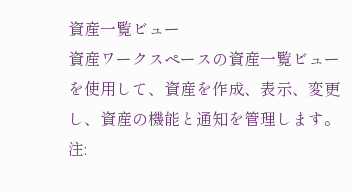資産一覧ビュー
資産ワークスペースの資産一覧ビューを使用して、資産を作成、表示、変更し、資産の機能と通知を管理します。
注: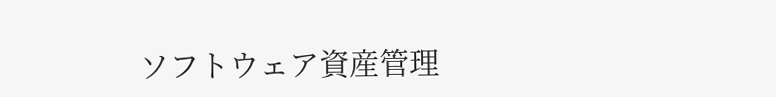ソフトウェア資産管理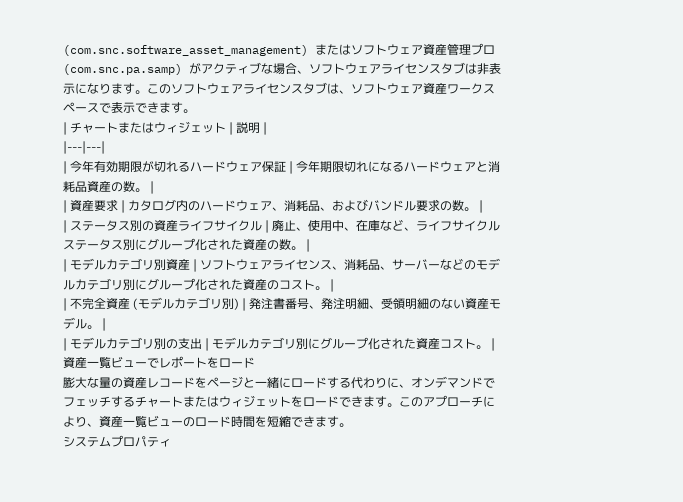(com.snc.software_asset_management) またはソフトウェア資産管理プロ (com.snc.pa.samp) がアクティブな場合、ソフトウェアライセンスタブは非表示になります。このソフトウェアライセンスタブは、ソフトウェア資産ワークスペースで表示できます。
| チャートまたはウィジェット | 説明 |
|---|---|
| 今年有効期限が切れるハードウェア保証 | 今年期限切れになるハードウェアと消耗品資産の数。 |
| 資産要求 | カタログ内のハードウェア、消耗品、およびバンドル要求の数。 |
| ステータス別の資産ライフサイクル | 廃止、使用中、在庫など、ライフサイクルステータス別にグループ化された資産の数。 |
| モデルカテゴリ別資産 | ソフトウェアライセンス、消耗品、サーバーなどのモデルカテゴリ別にグループ化された資産のコスト。 |
| 不完全資産 (モデルカテゴリ別) | 発注書番号、発注明細、受領明細のない資産モデル。 |
| モデルカテゴリ別の支出 | モデルカテゴリ別にグループ化された資産コスト。 |
資産一覧ビューでレポートをロード
膨大な量の資産レコードをページと一緒にロードする代わりに、オンデマンドでフェッチするチャートまたはウィジェットをロードできます。このアプローチにより、資産一覧ビューのロード時間を短縮できます。
システムプロパティ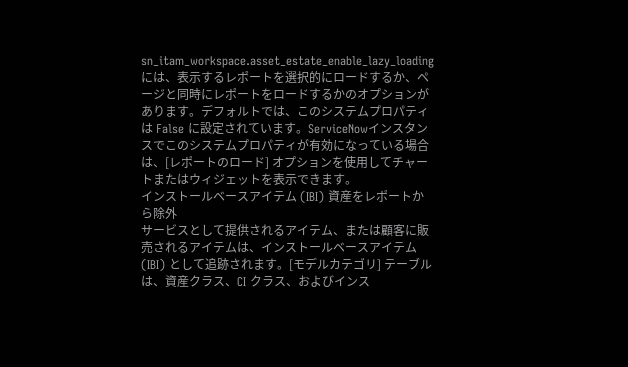sn_itam_workspace.asset_estate_enable_lazy_loading には、表示するレポートを選択的にロードするか、ページと同時にレポートをロードするかのオプションがあります。デフォルトでは、このシステムプロパティは False に設定されています。ServiceNowインスタンスでこのシステムプロパティが有効になっている場合は、[レポートのロード] オプションを使用してチャートまたはウィジェットを表示できます。
インストールベースアイテム (IBI) 資産をレポートから除外
サービスとして提供されるアイテム、または顧客に販売されるアイテムは、インストールベースアイテム (IBI) として追跡されます。[モデルカテゴリ] テーブルは、資産クラス、CI クラス、およびインス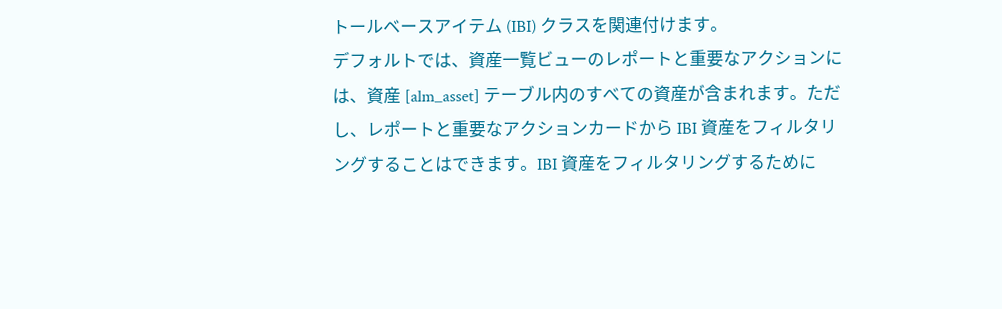トールベースアイテム (IBI) クラスを関連付けます。
デフォルトでは、資産一覧ビューのレポートと重要なアクションには、資産 [alm_asset] テーブル内のすべての資産が含まれます。ただし、レポートと重要なアクションカードから IBI 資産をフィルタリングすることはできます。IBI 資産をフィルタリングするために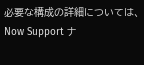必要な構成の詳細については、Now Support ナ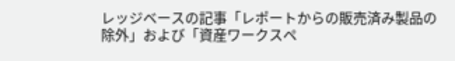レッジベースの記事「レポートからの販売済み製品の除外」および「資産ワークスペ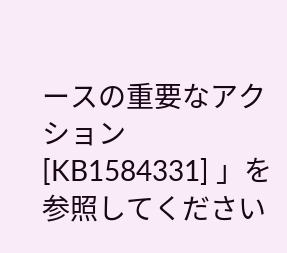ースの重要なアクション [KB1584331] 」を参照してください